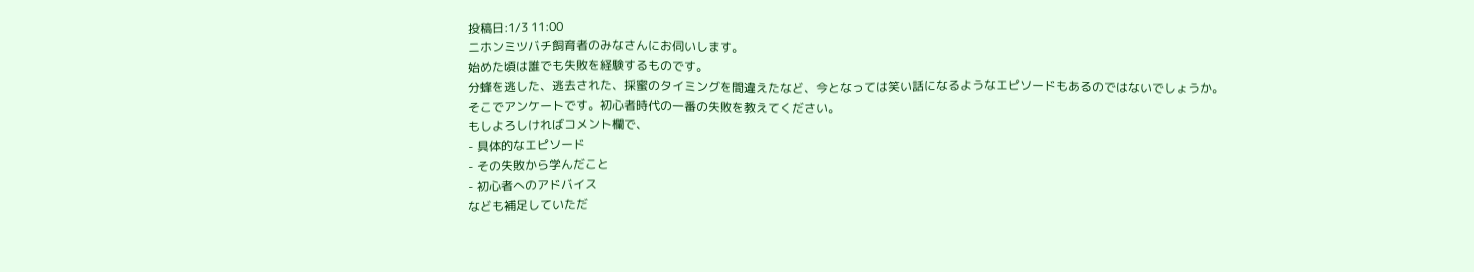投稿日:1/3 11:00
ニホンミツバチ飼育者のみなさんにお伺いします。
始めた頃は誰でも失敗を経験するものです。
分蜂を逃した、逃去された、採蜜のタイミングを間違えたなど、今となっては笑い話になるようなエピソードもあるのではないでしょうか。
そこでアンケートです。初心者時代の一番の失敗を教えてください。
もしよろしければコメント欄で、
- 具体的なエピソード
- その失敗から学んだこと
- 初心者へのアドバイス
なども補足していただ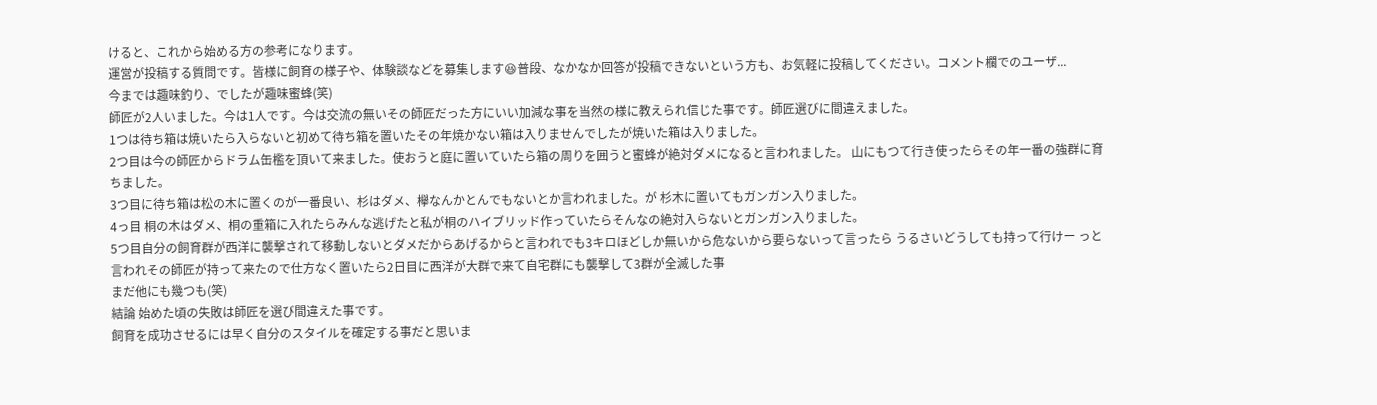けると、これから始める方の参考になります。
運営が投稿する質問です。皆様に飼育の様子や、体験談などを募集します😆普段、なかなか回答が投稿できないという方も、お気軽に投稿してください。コメント欄でのユーザ...
今までは趣味釣り、でしたが趣味蜜蜂(笑)
師匠が2人いました。今は1人です。今は交流の無いその師匠だった方にいい加減な事を当然の様に教えられ信じた事です。師匠選びに間違えました。
1つは待ち箱は焼いたら入らないと初めて待ち箱を置いたその年焼かない箱は入りませんでしたが焼いた箱は入りました。
2つ目は今の師匠からドラム缶檻を頂いて来ました。使おうと庭に置いていたら箱の周りを囲うと蜜蜂が絶対ダメになると言われました。 山にもつて行き使ったらその年一番の強群に育ちました。
3つ目に待ち箱は松の木に置くのが一番良い、杉はダメ、欅なんかとんでもないとか言われました。が 杉木に置いてもガンガン入りました。
4っ目 桐の木はダメ、桐の重箱に入れたらみんな逃げたと私が桐のハイブリッド作っていたらそんなの絶対入らないとガンガン入りました。
5つ目自分の飼育群が西洋に襲撃されて移動しないとダメだからあげるからと言われでも3キロほどしか無いから危ないから要らないって言ったら うるさいどうしても持って行けー っと 言われその師匠が持って来たので仕方なく置いたら2日目に西洋が大群で来て自宅群にも襲撃して3群が全滅した事
まだ他にも幾つも(笑)
結論 始めた頃の失敗は師匠を選び間違えた事です。
飼育を成功させるには早く自分のスタイルを確定する事だと思いま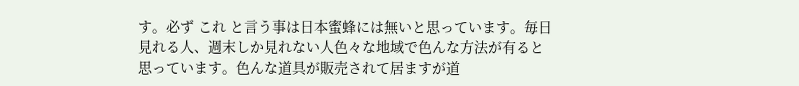す。必ず これ と言う事は日本蜜蜂には無いと思っています。毎日見れる人、週末しか見れない人色々な地域で色んな方法が有ると思っています。色んな道具が販売されて居ますが道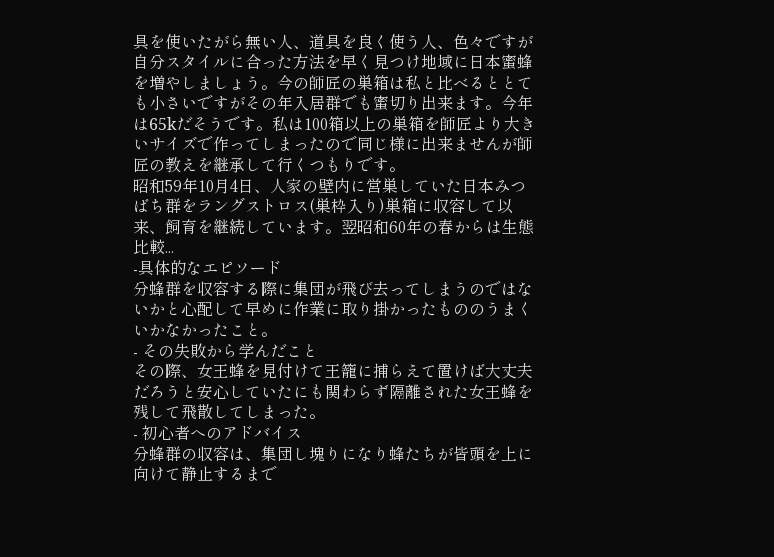具を使いたがら無い人、道具を良く使う人、色々ですが自分スタイルに合った方法を早く見つけ地域に日本蜜蜂を増やしましょう。今の師匠の巣箱は私と比べるととても小さいですがその年入居群でも蜜切り出来ます。今年は65kだそうです。私は100箱以上の巣箱を師匠より大きいサイズで作ってしまったので同じ様に出来ませんが師匠の教えを継承して行くつもりです。
昭和59年10月4日、人家の壁内に営巣していた日本みつばち群をラングストロス(巣枠入り)巣箱に収容して以来、飼育を継続しています。翌昭和60年の春からは生態比較...
-具体的なエピソード
分蜂群を収容する際に集団が飛び去ってしまうのではないかと心配して早めに作業に取り掛かったもののうまくいかなかったこと。
- その失敗から学んだこと
その際、女王蜂を見付けて王籠に捕らえて置けば大丈夫だろうと安心していたにも関わらず隔離された女王蜂を残して飛散してしまった。
- 初心者へのアドバイス
分蜂群の収容は、集団し塊りになり蜂たちが皆頭を上に向けて静止するまで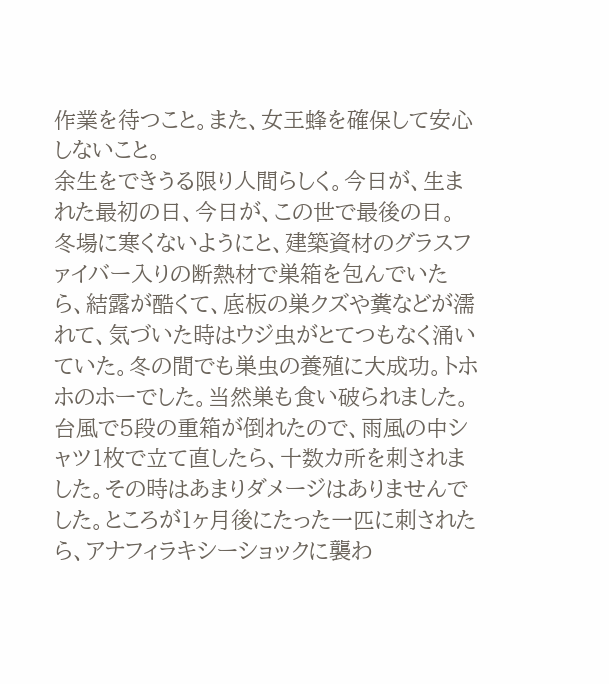作業を待つこと。また、女王蜂を確保して安心しないこと。
余生をできうる限り人間らしく。今日が、生まれた最初の日、今日が、この世で最後の日。
冬場に寒くないようにと、建築資材のグラスファイバー入りの断熱材で巣箱を包んでいたら、結露が酷くて、底板の巣クズや糞などが濡れて、気づいた時はウジ虫がとてつもなく涌いていた。冬の間でも巣虫の養殖に大成功。トホホのホーでした。当然巣も食い破られました。
台風で5段の重箱が倒れたので、雨風の中シャツ1枚で立て直したら、十数カ所を刺されました。その時はあまりダメージはありませんでした。ところが1ヶ月後にたった一匹に刺されたら、アナフィラキシーショックに襲わ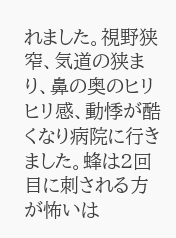れました。視野狭窄、気道の狭まり、鼻の奥のヒリヒリ感、動悸が酷くなり病院に行きました。蜂は2回目に刺される方が怖いは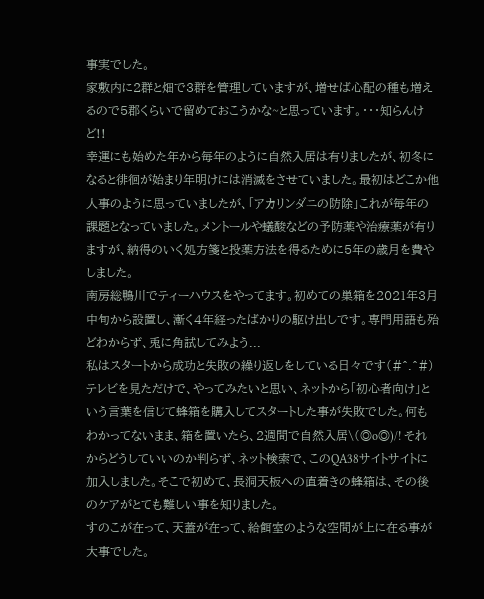事実でした。
家敷内に2群と畑で3群を管理していますが、増せば心配の種も増えるので5郡くらいで留めておこうかな~と思っています。・・・知らんけど!!
幸運にも始めた年から毎年のように自然入居は有りましたが、初冬になると徘徊が始まり年明けには消滅をさせていました。最初はどこか他人事のように思っていましたが、「アカリンダニの防除」これが毎年の課題となっていました。メントールや蟻酸などの予防薬や治療薬が有りますが、納得のいく処方箋と投薬方法を得るために5年の歳月を費やしました。
南房総鴨川でティーハウスをやってます。初めての巣箱を2021年3月中旬から設置し、漸く4年経ったばかりの駆け出しです。専門用語も殆どわからず、兎に角試してみよう...
私はスタートから成功と失敗の繰り返しをしている日々です(#^.^#)
テレビを見ただけで、やってみたいと思い、ネットから「初心者向け」という言葉を信じて蜂箱を購入してスタートした事が失敗でした。何もわかってないまま、箱を置いたら、2週間で自然入居\(◎o◎)/! それからどうしていいのか判らず、ネット検索で、このQA38サイトサイトに加入しました。そこで初めて、長洞天板への直着きの蜂箱は、その後のケアがとても難しい事を知りました。
すのこが在って、天蓋が在って、給餌室のような空間が上に在る事が大事でした。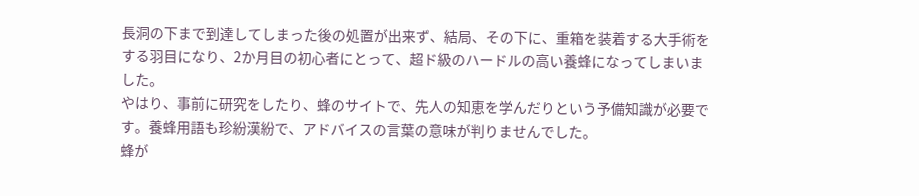長洞の下まで到達してしまった後の処置が出来ず、結局、その下に、重箱を装着する大手術をする羽目になり、2か月目の初心者にとって、超ド級のハードルの高い養蜂になってしまいました。
やはり、事前に研究をしたり、蜂のサイトで、先人の知恵を学んだりという予備知識が必要です。養蜂用語も珍紛漢紛で、アドバイスの言葉の意味が判りませんでした。
蜂が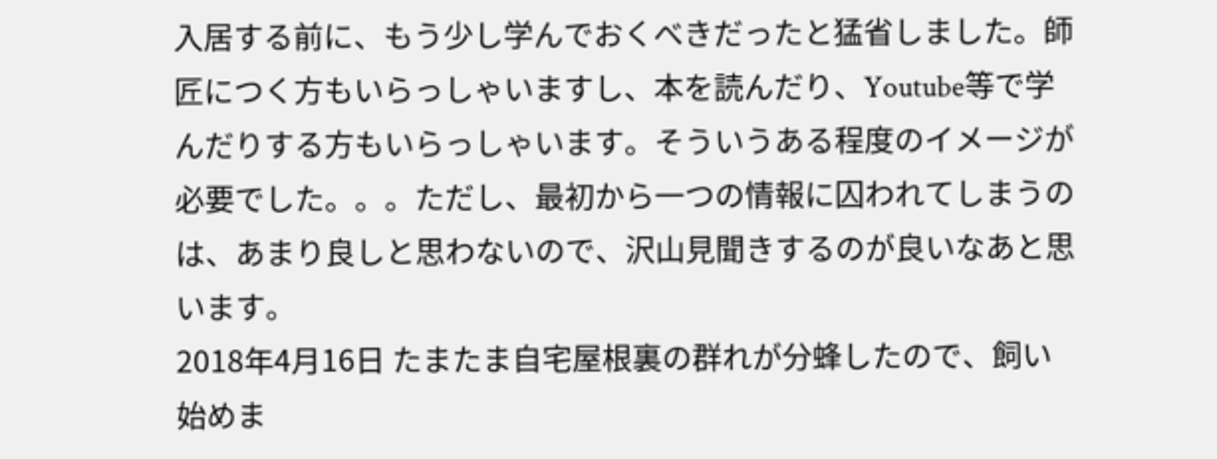入居する前に、もう少し学んでおくべきだったと猛省しました。師匠につく方もいらっしゃいますし、本を読んだり、Youtube等で学んだりする方もいらっしゃいます。そういうある程度のイメージが必要でした。。。ただし、最初から一つの情報に囚われてしまうのは、あまり良しと思わないので、沢山見聞きするのが良いなあと思います。
2018年4月16日 たまたま自宅屋根裏の群れが分蜂したので、飼い始めま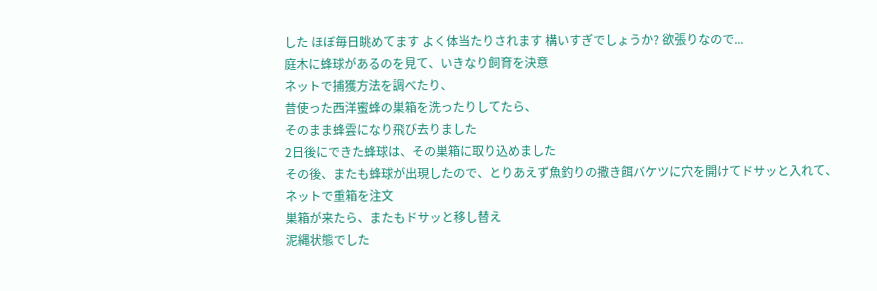した ほぼ毎日眺めてます よく体当たりされます 構いすぎでしょうか? 欲張りなので...
庭木に蜂球があるのを見て、いきなり飼育を決意
ネットで捕獲方法を調べたり、
昔使った西洋蜜蜂の巣箱を洗ったりしてたら、
そのまま蜂雲になり飛び去りました
2日後にできた蜂球は、その巣箱に取り込めました
その後、またも蜂球が出現したので、とりあえず魚釣りの撒き餌バケツに穴を開けてドサッと入れて、
ネットで重箱を注文
巣箱が来たら、またもドサッと移し替え
泥縄状態でした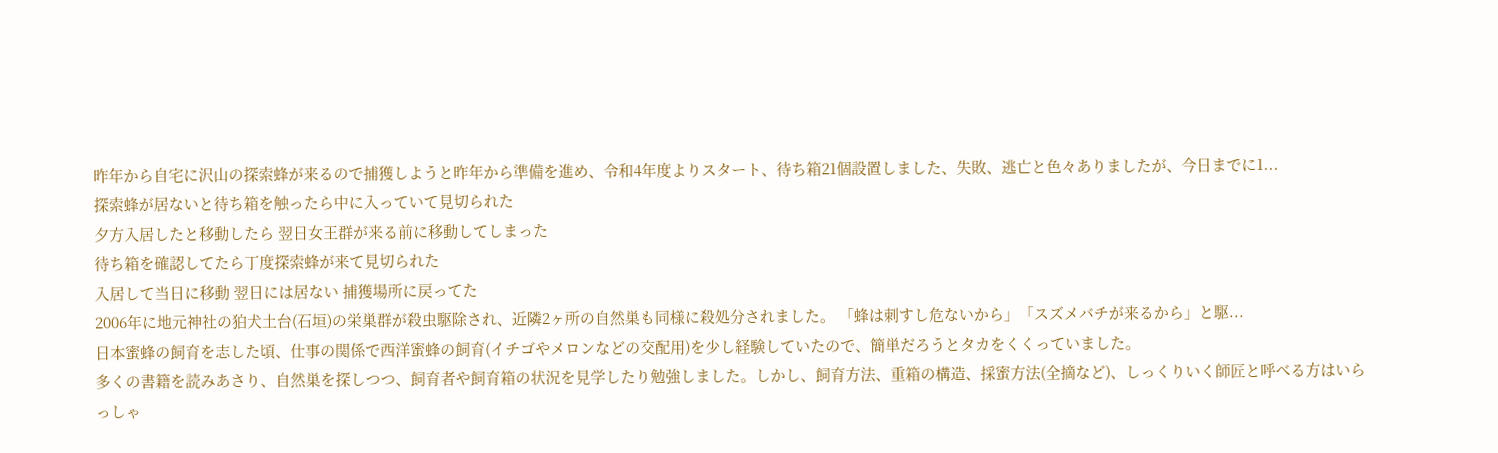昨年から自宅に沢山の探索蜂が来るので捕獲しようと昨年から準備を進め、令和4年度よりスタート、待ち箱21個設置しました、失敗、逃亡と色々ありましたが、今日までに1...
探索蜂が居ないと待ち箱を触ったら中に入っていて見切られた
夕方入居したと移動したら 翌日女王群が来る前に移動してしまった
待ち箱を確認してたら丁度探索蜂が来て見切られた
入居して当日に移動 翌日には居ない 捕獲場所に戻ってた
2006年に地元神社の狛犬土台(石垣)の栄巣群が殺虫駆除され、近隣2ヶ所の自然巣も同様に殺処分されました。 「蜂は刺すし危ないから」「スズメバチが来るから」と駆...
日本蜜蜂の飼育を志した頃、仕事の関係で西洋蜜蜂の飼育(イチゴやメロンなどの交配用)を少し経験していたので、簡単だろうとタカをくくっていました。
多くの書籍を読みあさり、自然巣を探しつつ、飼育者や飼育箱の状況を見学したり勉強しました。しかし、飼育方法、重箱の構造、採蜜方法(全摘など)、しっくりいく師匠と呼べる方はいらっしゃ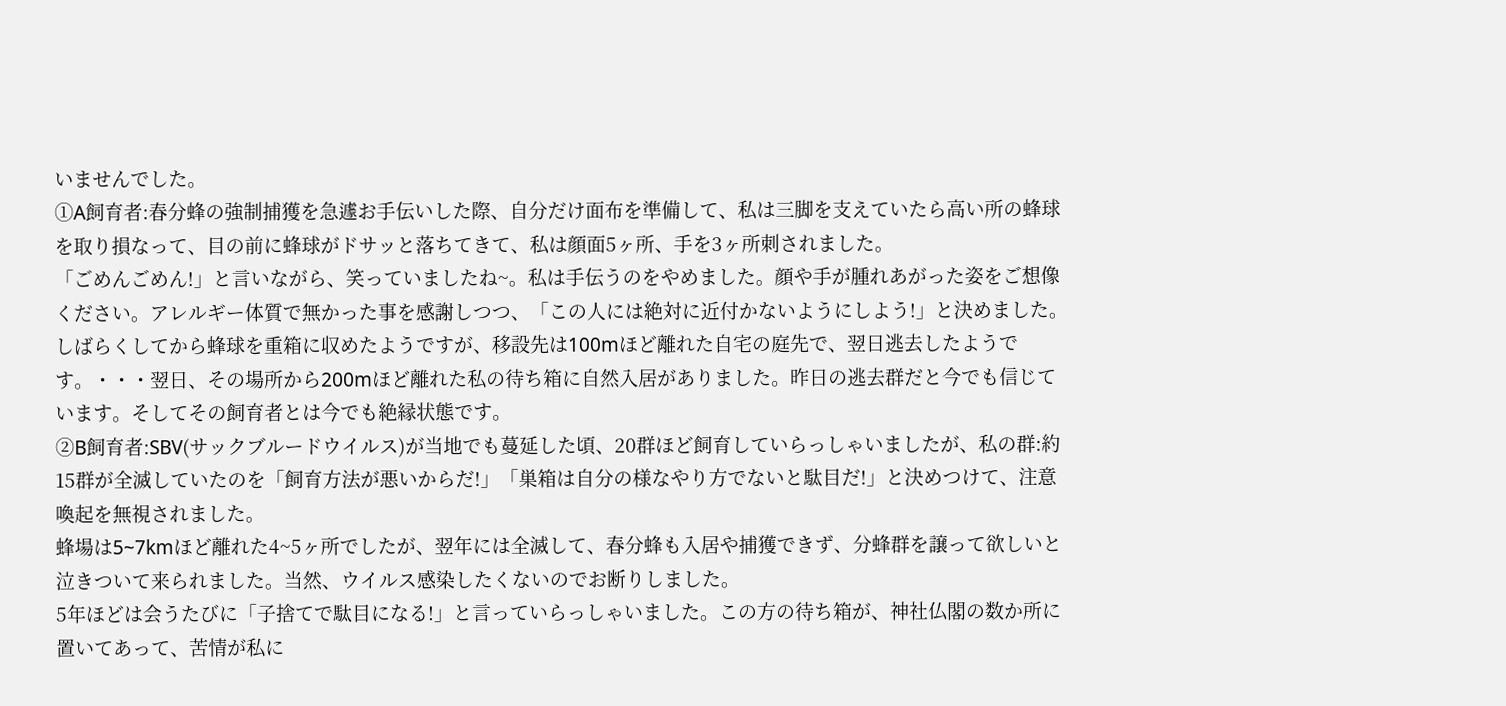いませんでした。
①A飼育者:春分蜂の強制捕獲を急遽お手伝いした際、自分だけ面布を準備して、私は三脚を支えていたら高い所の蜂球を取り損なって、目の前に蜂球がドサッと落ちてきて、私は顔面5ヶ所、手を3ヶ所刺されました。
「ごめんごめん!」と言いながら、笑っていましたね~。私は手伝うのをやめました。顔や手が腫れあがった姿をご想像ください。アレルギー体質で無かった事を感謝しつつ、「この人には絶対に近付かないようにしよう!」と決めました。
しばらくしてから蜂球を重箱に収めたようですが、移設先は100mほど離れた自宅の庭先で、翌日逃去したようです。・・・翌日、その場所から200mほど離れた私の待ち箱に自然入居がありました。昨日の逃去群だと今でも信じています。そしてその飼育者とは今でも絶縁状態です。
②B飼育者:SBV(サックブルードウイルス)が当地でも蔓延した頃、20群ほど飼育していらっしゃいましたが、私の群:約15群が全滅していたのを「飼育方法が悪いからだ!」「巣箱は自分の様なやり方でないと駄目だ!」と決めつけて、注意喚起を無視されました。
蜂場は5~7kmほど離れた4~5ヶ所でしたが、翌年には全滅して、春分蜂も入居や捕獲できず、分蜂群を譲って欲しいと泣きついて来られました。当然、ウイルス感染したくないのでお断りしました。
5年ほどは会うたびに「子捨てで駄目になる!」と言っていらっしゃいました。この方の待ち箱が、神社仏閣の数か所に置いてあって、苦情が私に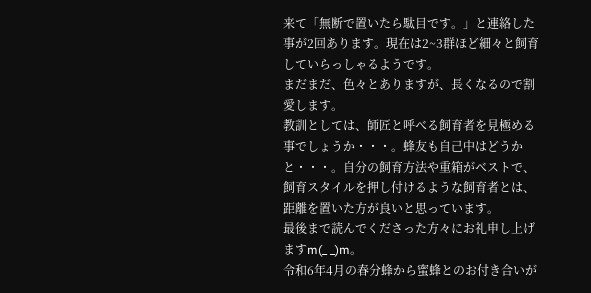来て「無断で置いたら駄目です。」と連絡した事が2回あります。現在は2~3群ほど細々と飼育していらっしゃるようです。
まだまだ、色々とありますが、長くなるので割愛します。
教訓としては、師匠と呼べる飼育者を見極める事でしょうか・・・。蜂友も自己中はどうかと・・・。自分の飼育方法や重箱がベストで、飼育スタイルを押し付けるような飼育者とは、距離を置いた方が良いと思っています。
最後まで読んでくださった方々にお礼申し上げますm(_ _)m。
令和6年4月の春分蜂から蜜蜂とのお付き合いが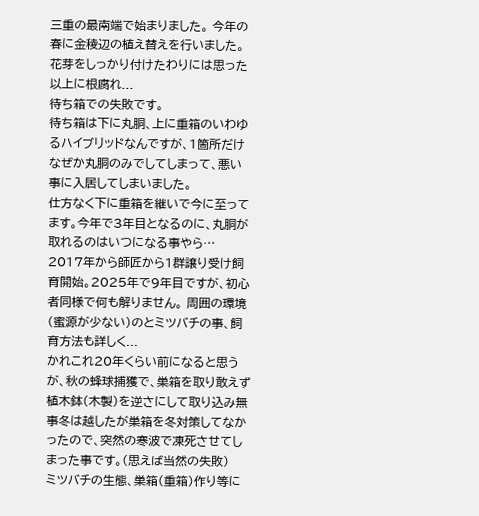三重の最南端で始まりました。 今年の春に金稜辺の植え替えを行いました。花芽をしっかり付けたわりには思った以上に根腐れ...
待ち箱での失敗です。
待ち箱は下に丸胴、上に重箱のいわゆるハイブリッドなんですが、1箇所だけなぜか丸胴のみでしてしまって、悪い事に入居してしまいました。
仕方なく下に重箱を継いで今に至ってます。今年で3年目となるのに、丸胴が取れるのはいつになる事やら…
2017年から師匠から1群譲り受け飼育開始。2025年で9年目ですが、初心者同様で何も解りません。 周囲の環境(蜜源が少ない)のとミツバチの事、飼育方法も詳しく...
かれこれ20年くらい前になると思うが、秋の蜂球捕獲で、巣箱を取り敢えず植木鉢(木製)を逆さにして取り込み無事冬は越したが巣箱を冬対策してなかったので、突然の寒波で凍死させてしまった事です。(思えば当然の失敗)
ミツバチの生態、巣箱(重箱)作り等に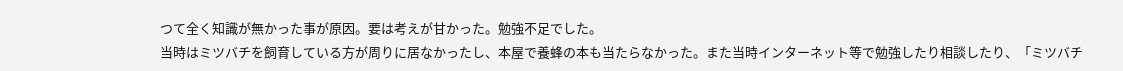つて全く知識が無かった事が原因。要は考えが甘かった。勉強不足でした。
当時はミツバチを飼育している方が周りに居なかったし、本屋で養蜂の本も当たらなかった。また当時インターネット等で勉強したり相談したり、「ミツバチ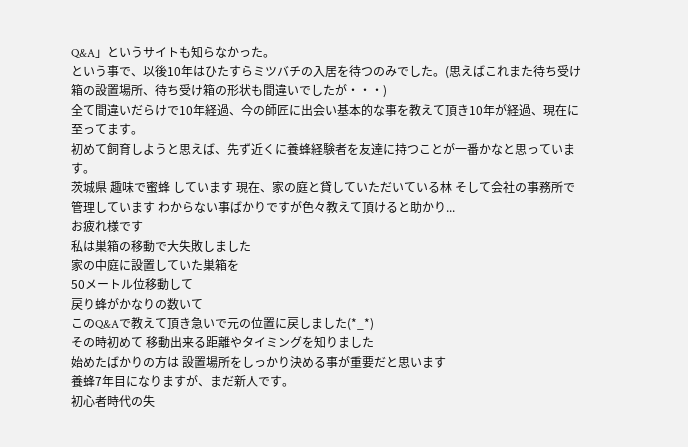Q&A」というサイトも知らなかった。
という事で、以後10年はひたすらミツバチの入居を待つのみでした。(思えばこれまた待ち受け箱の設置場所、待ち受け箱の形状も間違いでしたが・・・)
全て間違いだらけで10年経過、今の師匠に出会い基本的な事を教えて頂き10年が経過、現在に至ってます。
初めて飼育しようと思えば、先ず近くに養蜂経験者を友達に持つことが一番かなと思っています。
茨城県 趣味で蜜蜂 しています 現在、家の庭と貸していただいている林 そして会社の事務所で管理しています わからない事ばかりですが色々教えて頂けると助かり...
お疲れ様です
私は巣箱の移動で大失敗しました
家の中庭に設置していた巣箱を
50メートル位移動して
戻り蜂がかなりの数いて
このQ&Aで教えて頂き急いで元の位置に戻しました(*_*)
その時初めて 移動出来る距離やタイミングを知りました
始めたばかりの方は 設置場所をしっかり決める事が重要だと思います
養蜂7年目になりますが、まだ新人です。
初心者時代の失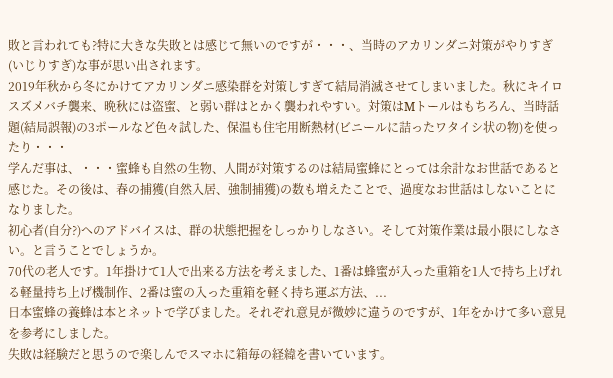敗と言われても?特に大きな失敗とは感じて無いのですが・・・、当時のアカリンダニ対策がやりすぎ(いじりすぎ)な事が思い出されます。
2019年秋から冬にかけてアカリンダニ感染群を対策しすぎて結局消滅させてしまいました。秋にキイロスズメバチ襲来、晩秋には盗蜜、と弱い群はとかく襲われやすい。対策はMトールはもちろん、当時話題(結局誤報)の3ポールなど色々試した、保温も住宅用断熱材(ビニールに詰ったワタイシ状の物)を使ったり・・・
学んだ事は、・・・蜜蜂も自然の生物、人間が対策するのは結局蜜蜂にとっては余計なお世話であると感じた。その後は、春の捕獲(自然入居、強制捕獲)の数も増えたことで、過度なお世話はしないことになりました。
初心者(自分?)へのアドバイスは、群の状態把握をしっかりしなさい。そして対策作業は最小限にしなさい。と言うことでしょうか。
70代の老人です。1年掛けて1人で出来る方法を考えました、1番は蜂蜜が入った重箱を1人で持ち上げれる軽量持ち上げ機制作、2番は蜜の入った重箱を軽く持ち運ぶ方法、...
日本蜜蜂の養蜂は本とネットで学びました。それぞれ意見が微妙に違うのですが、1年をかけて多い意見を参考にしました。
失敗は経験だと思うので楽しんでスマホに箱毎の経緯を書いています。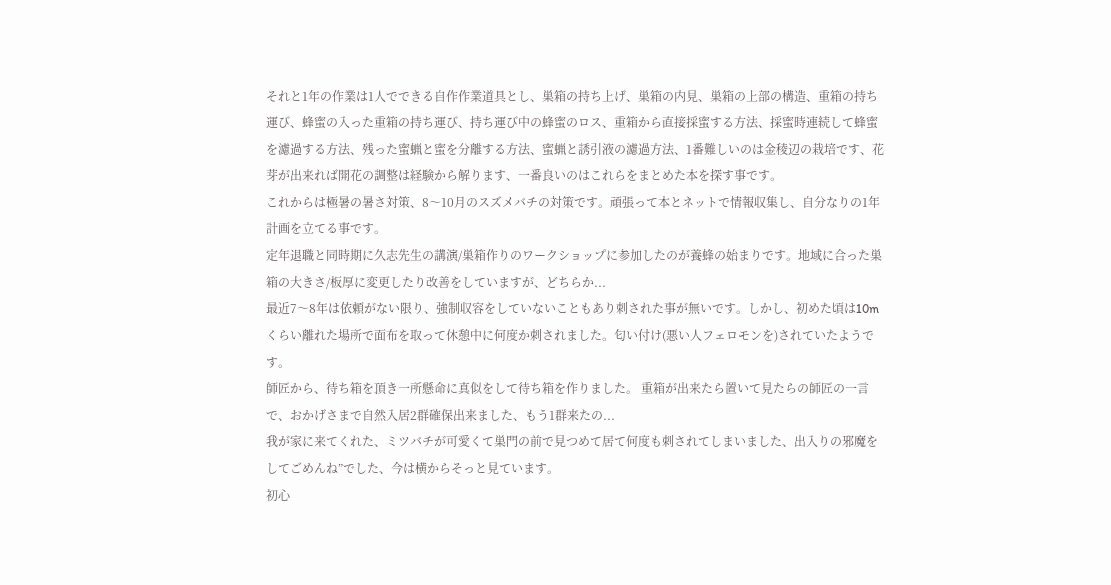それと1年の作業は1人でできる自作作業道具とし、巣箱の持ち上げ、巣箱の内見、巣箱の上部の構造、重箱の持ち運び、蜂蜜の入った重箱の持ち運び、持ち運び中の蜂蜜のロス、重箱から直接採蜜する方法、採蜜時連続して蜂蜜を濾過する方法、残った蜜蝋と蜜を分離する方法、蜜蝋と誘引液の濾過方法、1番難しいのは金稜辺の栽培です、花芽が出来れば開花の調整は経験から解ります、一番良いのはこれらをまとめた本を探す事です。
これからは極暑の暑さ対策、8〜10月のスズメバチの対策です。頑張って本とネットで情報収集し、自分なりの1年計画を立てる事です。
定年退職と同時期に久志先生の講演/巣箱作りのワークショップに参加したのが養蜂の始まりです。地域に合った巣箱の大きさ/板厚に変更したり改善をしていますが、どちらか...
最近7〜8年は依頼がない限り、強制収容をしていないこともあり刺された事が無いです。しかし、初めた頃は10mくらい離れた場所で面布を取って休憩中に何度か刺されました。匂い付け(悪い人フェロモンを)されていたようです。
師匠から、待ち箱を頂き一所懸命に真似をして待ち箱を作りました。 重箱が出来たら置いて見たらの師匠の一言で、おかげさまで自然入居2群確保出来ました、もう1群来たの...
我が家に来てくれた、ミツバチが可愛くて巣門の前で見つめて居て何度も刺されてしまいました、出入りの邪魔をしてごめんね”でした、今は横からそっと見ています。
初心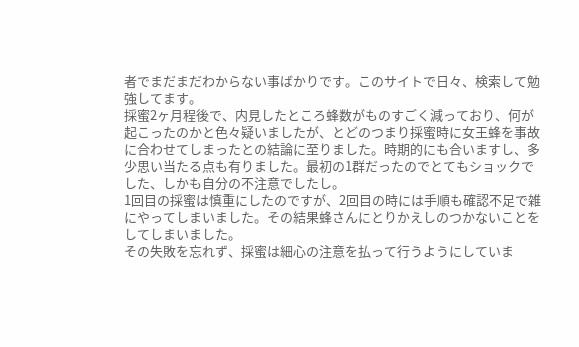者でまだまだわからない事ばかりです。このサイトで日々、検索して勉強してます。
採蜜2ヶ月程後で、内見したところ蜂数がものすごく減っており、何が起こったのかと色々疑いましたが、とどのつまり採蜜時に女王蜂を事故に合わせてしまったとの結論に至りました。時期的にも合いますし、多少思い当たる点も有りました。最初の1群だったのでとてもショックでした、しかも自分の不注意でしたし。
1回目の採蜜は慎重にしたのですが、2回目の時には手順も確認不足で雑にやってしまいました。その結果蜂さんにとりかえしのつかないことをしてしまいました。
その失敗を忘れず、採蜜は細心の注意を払って行うようにしていま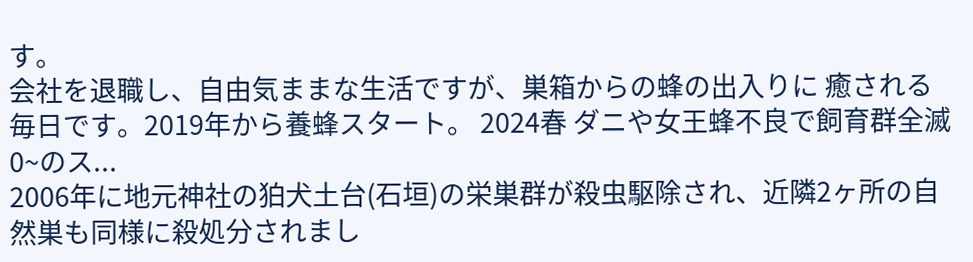す。
会社を退職し、自由気ままな生活ですが、巣箱からの蜂の出入りに 癒される毎日です。2019年から養蜂スタート。 2024春 ダニや女王蜂不良で飼育群全滅 0~のス...
2006年に地元神社の狛犬土台(石垣)の栄巣群が殺虫駆除され、近隣2ヶ所の自然巣も同様に殺処分されまし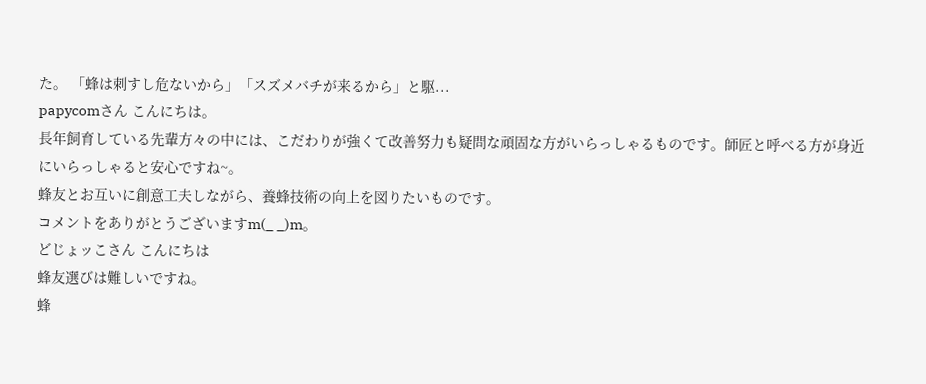た。 「蜂は刺すし危ないから」「スズメバチが来るから」と駆...
papycomさん こんにちは。
長年飼育している先輩方々の中には、こだわりが強くて改善努力も疑問な頑固な方がいらっしゃるものです。師匠と呼べる方が身近にいらっしゃると安心ですね~。
蜂友とお互いに創意工夫しながら、養蜂技術の向上を図りたいものです。
コメントをありがとうございますm(_ _)m。
どじょッこさん こんにちは
蜂友選びは難しいですね。
蜂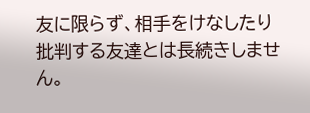友に限らず、相手をけなしたり批判する友達とは長続きしません。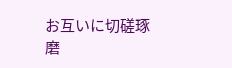お互いに切磋琢磨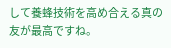して養蜂技術を高め合える真の友が最高ですね。